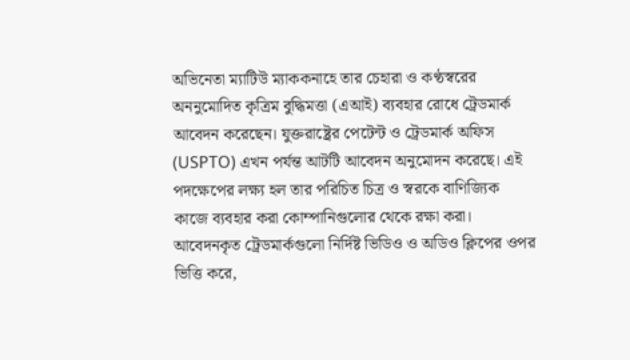অভিনেতা ম্যাটিউ ম্যাককনাহে তার চেহারা ও কণ্ঠস্বরের অননুমোদিত কৃত্রিম বুদ্ধিমত্তা (এআই) ব্যবহার রোধে ট্রেডমার্ক আবেদন করেছেন। যুক্তরাষ্ট্রের পেটেন্ট ও ট্রেডমার্ক অফিস (USPTO) এখন পর্যন্ত আটটি আবেদন অনুমোদন করেছে। এই পদক্ষেপের লক্ষ্য হল তার পরিচিত চিত্র ও স্বরকে বাণিজ্যিক কাজে ব্যবহার করা কোম্পানিগুলোর থেকে রক্ষা করা।
আবেদনকৃত ট্রেডমার্কগুলো নির্দিষ্ট ভিডিও ও অডিও ক্লিপের ওপর ভিত্তি করে,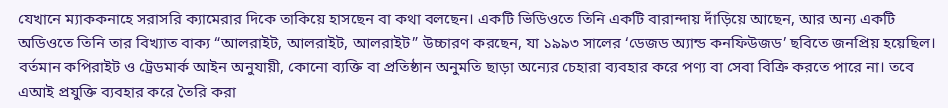যেখানে ম্যাককনাহে সরাসরি ক্যামেরার দিকে তাকিয়ে হাসছেন বা কথা বলছেন। একটি ভিডিওতে তিনি একটি বারান্দায় দাঁড়িয়ে আছেন, আর অন্য একটি অডিওতে তিনি তার বিখ্যাত বাক্য “আলরাইট, আলরাইট, আলরাইট” উচ্চারণ করছেন, যা ১৯৯৩ সালের ‘ডেজড অ্যান্ড কনফিউজড’ ছবিতে জনপ্রিয় হয়েছিল।
বর্তমান কপিরাইট ও ট্রেডমার্ক আইন অনুযায়ী, কোনো ব্যক্তি বা প্রতিষ্ঠান অনুমতি ছাড়া অন্যের চেহারা ব্যবহার করে পণ্য বা সেবা বিক্রি করতে পারে না। তবে এআই প্রযুক্তি ব্যবহার করে তৈরি করা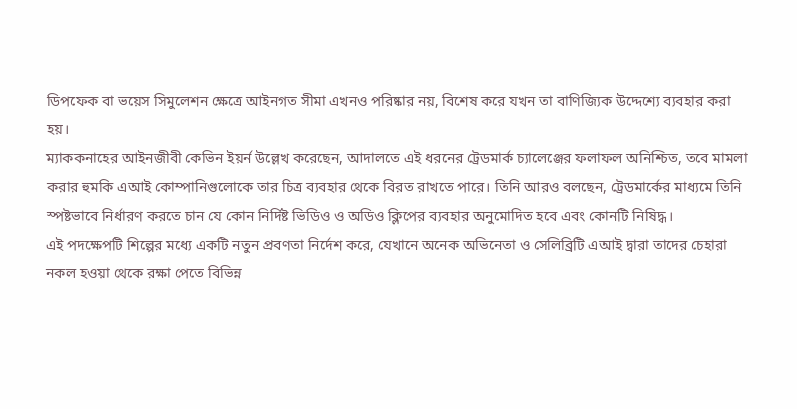ডিপফেক বা ভয়েস সিমুলেশন ক্ষেত্রে আইনগত সীমা এখনও পরিষ্কার নয়, বিশেষ করে যখন তা বাণিজ্যিক উদ্দেশ্যে ব্যবহার করা হয়।
ম্যাককনাহের আইনজীবী কেভিন ইয়র্ন উল্লেখ করেছেন, আদালতে এই ধরনের ট্রেডমার্ক চ্যালেঞ্জের ফলাফল অনিশ্চিত, তবে মামলা করার হুমকি এআই কোম্পানিগুলোকে তার চিত্র ব্যবহার থেকে বিরত রাখতে পারে। তিনি আরও বলছেন, ট্রেডমার্কের মাধ্যমে তিনি স্পষ্টভাবে নির্ধারণ করতে চান যে কোন নির্দিষ্ট ভিডিও ও অডিও ক্লিপের ব্যবহার অনুমোদিত হবে এবং কোনটি নিষিদ্ধ।
এই পদক্ষেপটি শিল্পের মধ্যে একটি নতুন প্রবণতা নির্দেশ করে, যেখানে অনেক অভিনেতা ও সেলিব্রিটি এআই দ্বারা তাদের চেহারা নকল হওয়া থেকে রক্ষা পেতে বিভিন্ন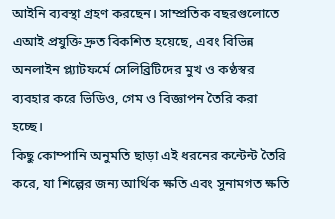আইনি ব্যবস্থা গ্রহণ করছেন। সাম্প্রতিক বছরগুলোতে এআই প্রযুক্তি দ্রুত বিকশিত হয়েছে, এবং বিভিন্ন অনলাইন প্ল্যাটফর্মে সেলিব্রিটিদের মুখ ও কণ্ঠস্বর ব্যবহার করে ভিডিও, গেম ও বিজ্ঞাপন তৈরি করা হচ্ছে।
কিছু কোম্পানি অনুমতি ছাড়া এই ধরনের কন্টেন্ট তৈরি করে, যা শিল্পের জন্য আর্থিক ক্ষতি এবং সুনামগত ক্ষতি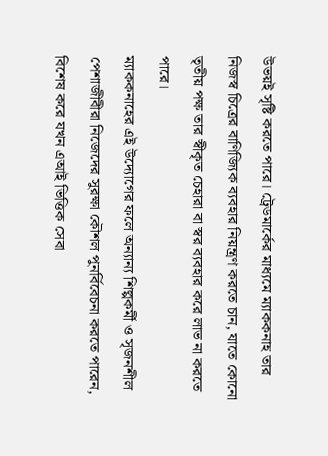উভয়ই সৃষ্টি করতে পারে। ট্রেডমার্কের মাধ্যমে ম্যাককনাহ তার নিজস্ব চিত্রের বাণিজ্যিক ব্যবহার নিয়ন্ত্রণ করতে চান, যাতে কোনো তৃতীয় পক্ষ তার স্বীকৃত চেহারা বা স্বর ব্যবহার করে লাভ না করতে পারে।
ম্যাককনাহের এই উদ্যোগের ফলে অন্যান্য শিল্পকর্মী ও সৃজনশীল পেশাজীবীরা নিজেদের সুরক্ষা কৌশল পুনর্বিবেচনা করতে পারেন, বিশেষ করে যখন এআই ভিত্তিক সেবা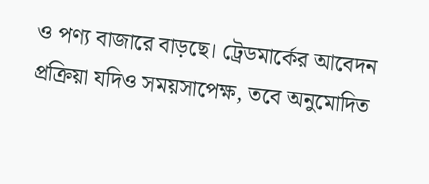ও পণ্য বাজারে বাড়ছে। ট্রেডমার্কের আবেদন প্রক্রিয়া যদিও সময়সাপেক্ষ, তবে অনুমোদিত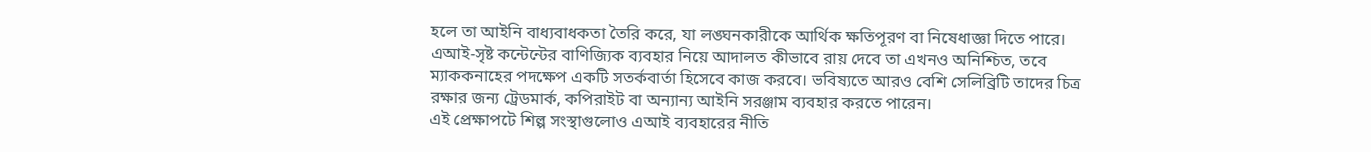হলে তা আইনি বাধ্যবাধকতা তৈরি করে, যা লঙ্ঘনকারীকে আর্থিক ক্ষতিপূরণ বা নিষেধাজ্ঞা দিতে পারে।
এআই-সৃষ্ট কন্টেন্টের বাণিজ্যিক ব্যবহার নিয়ে আদালত কীভাবে রায় দেবে তা এখনও অনিশ্চিত, তবে ম্যাককনাহের পদক্ষেপ একটি সতর্কবার্তা হিসেবে কাজ করবে। ভবিষ্যতে আরও বেশি সেলিব্রিটি তাদের চিত্র রক্ষার জন্য ট্রেডমার্ক, কপিরাইট বা অন্যান্য আইনি সরঞ্জাম ব্যবহার করতে পারেন।
এই প্রেক্ষাপটে শিল্প সংস্থাগুলোও এআই ব্যবহারের নীতি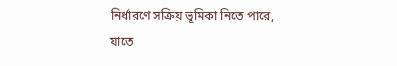নির্ধারণে সক্রিয় ভূমিকা নিতে পারে, যাতে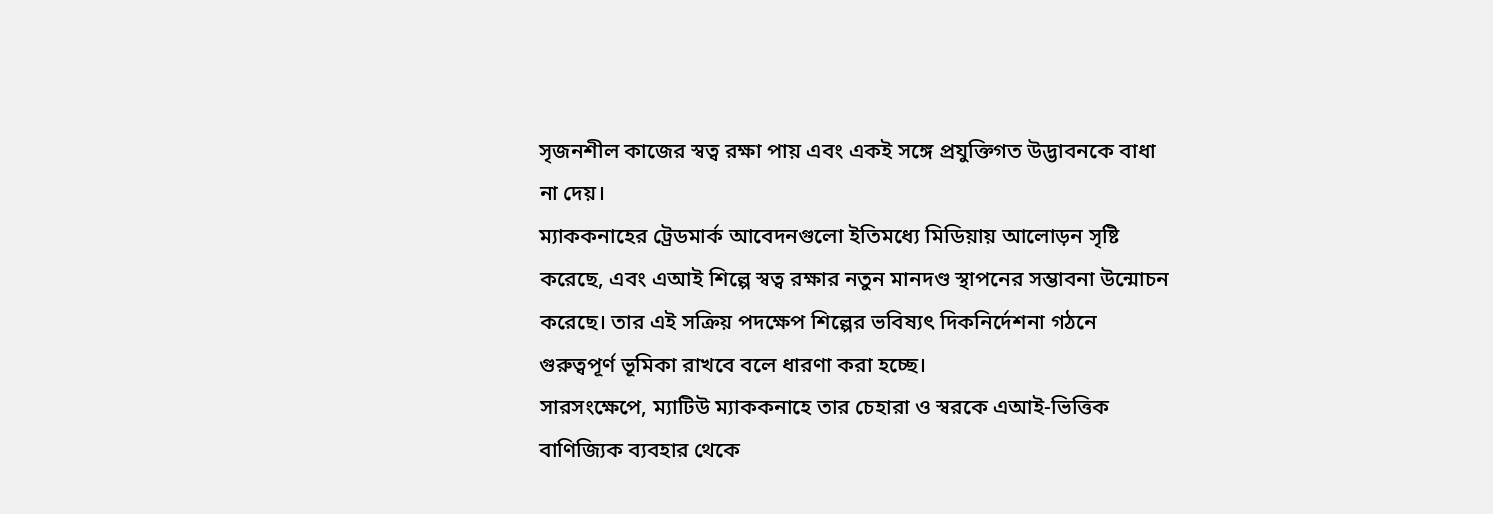সৃজনশীল কাজের স্বত্ব রক্ষা পায় এবং একই সঙ্গে প্রযুক্তিগত উদ্ভাবনকে বাধা না দেয়।
ম্যাককনাহের ট্রেডমার্ক আবেদনগুলো ইতিমধ্যে মিডিয়ায় আলোড়ন সৃষ্টি করেছে, এবং এআই শিল্পে স্বত্ব রক্ষার নতুন মানদণ্ড স্থাপনের সম্ভাবনা উন্মোচন করেছে। তার এই সক্রিয় পদক্ষেপ শিল্পের ভবিষ্যৎ দিকনির্দেশনা গঠনে গুরুত্বপূর্ণ ভূমিকা রাখবে বলে ধারণা করা হচ্ছে।
সারসংক্ষেপে, ম্যাটিউ ম্যাককনাহে তার চেহারা ও স্বরকে এআই-ভিত্তিক বাণিজ্যিক ব্যবহার থেকে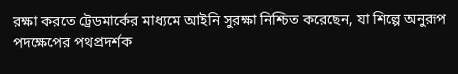রক্ষা করতে ট্রেডমার্কের মাধ্যমে আইনি সুরক্ষা নিশ্চিত করেছেন, যা শিল্পে অনুরূপ পদক্ষেপের পথপ্রদর্শক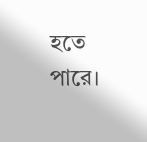হতে পারে।